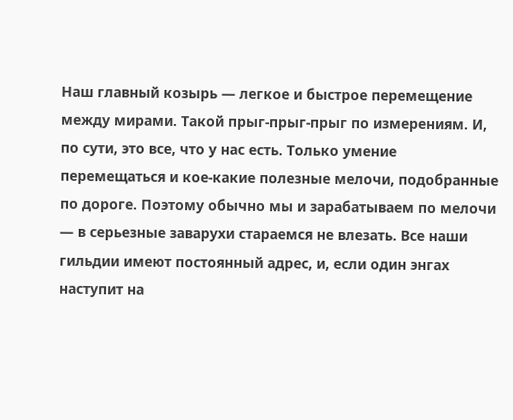Наш главный козырь — легкое и быстрое перемещение между мирами. Такой прыг-прыг-прыг по измерениям. И, по сути, это все, что у нас есть. Только умение перемещаться и кое-какие полезные мелочи, подобранные по дороге. Поэтому обычно мы и зарабатываем по мелочи — в серьезные заварухи стараемся не влезать. Все наши гильдии имеют постоянный адрес, и, если один энгах наступит на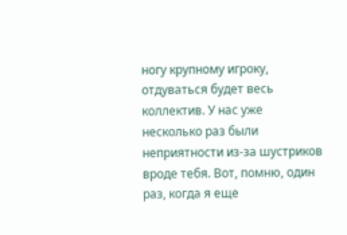ногу крупному игроку, отдуваться будет весь коллектив. У нас уже несколько раз были неприятности из-за шустриков вроде тебя. Вот, помню, один раз, когда я еще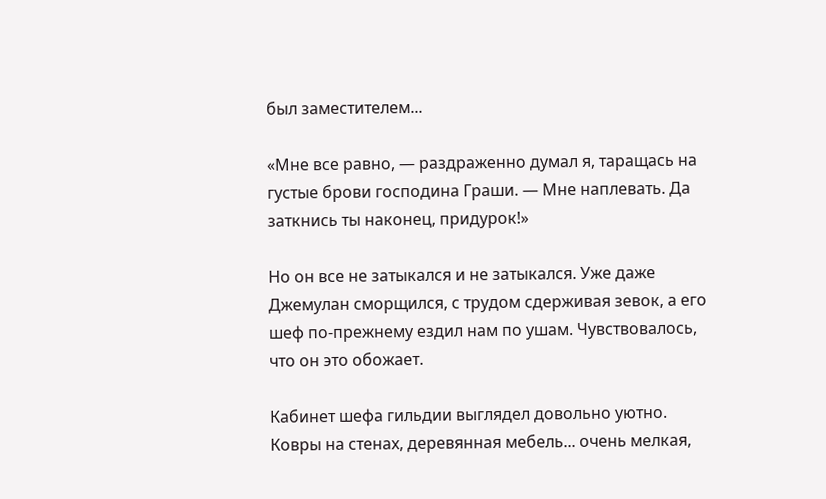был заместителем...

«Мне все равно, — раздраженно думал я, таращась на густые брови господина Граши. — Мне наплевать. Да заткнись ты наконец, придурок!»

Но он все не затыкался и не затыкался. Уже даже Джемулан сморщился, с трудом сдерживая зевок, а его шеф по-прежнему ездил нам по ушам. Чувствовалось, что он это обожает.

Кабинет шефа гильдии выглядел довольно уютно. Ковры на стенах, деревянная мебель... очень мелкая,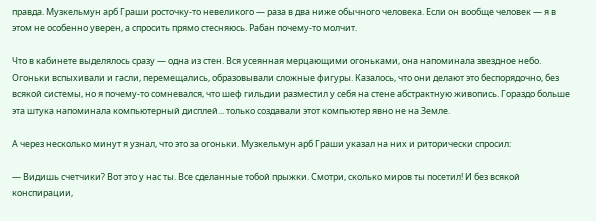правда. Музкельмун арб Граши росточку-то невеликого — раза в два ниже обычного человека. Если он вообще человек — я в этом не особенно уверен, а спросить прямо стесняюсь. Рабан почему-то молчит.

Что в кабинете выделялось сразу — одна из стен. Вся усеянная мерцающими огоньками, она напоминала звездное небо. Огоньки вспыхивали и гасли, перемещались, образовывали сложные фигуры. Казалось, что они делают это беспорядочно, без всякой системы, но я почему-то сомневался, что шеф гильдии разместил у себя на стене абстрактную живопись. Гораздо больше эта штука напоминала компьютерный дисплей... только создавали этот компьютер явно не на Земле.

А через несколько минут я узнал, что это за огоньки. Музкельмун арб Граши указал на них и риторически спросил:

— Видишь счетчики? Вот это у нас ты. Все сделанные тобой прыжки. Смотри, сколько миров ты посетил! И без всякой конспирации,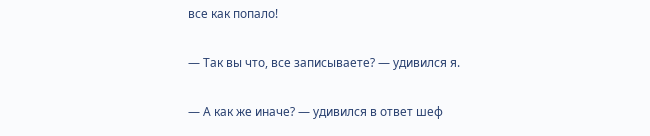все как попало!

— Так вы что, все записываете? — удивился я.

— А как же иначе? — удивился в ответ шеф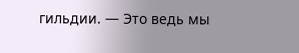гильдии. — Это ведь мы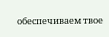обеспечиваем твое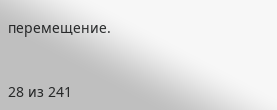перемещение.



28 из 241